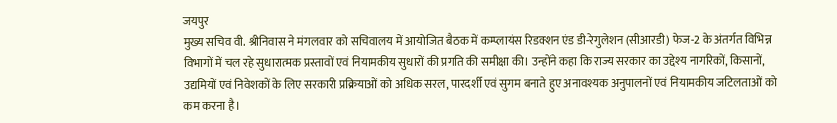जयपुर
मुख्य सचिव वी. श्रीनिवास ने मंगलवार को सचिवालय में आयोजित बैठक में कम्प्लायंस रिडक्शन एंड डी-रेगुलेशन (सीआरडी) फेज-2 के अंतर्गत विभिन्न विभागों में चल रहे सुधारात्मक प्रस्तावों एवं नियामकीय सुधारों की प्रगति की समीक्षा की। उन्होंने कहा कि राज्य सरकार का उद्देश्य नागरिकों, किसानों, उद्यमियों एवं निवेशकों के लिए सरकारी प्रक्रियाओं को अधिक सरल, पारदर्शी एवं सुगम बनाते हुए अनावश्यक अनुपालनों एवं नियामकीय जटिलताओं को कम करना है।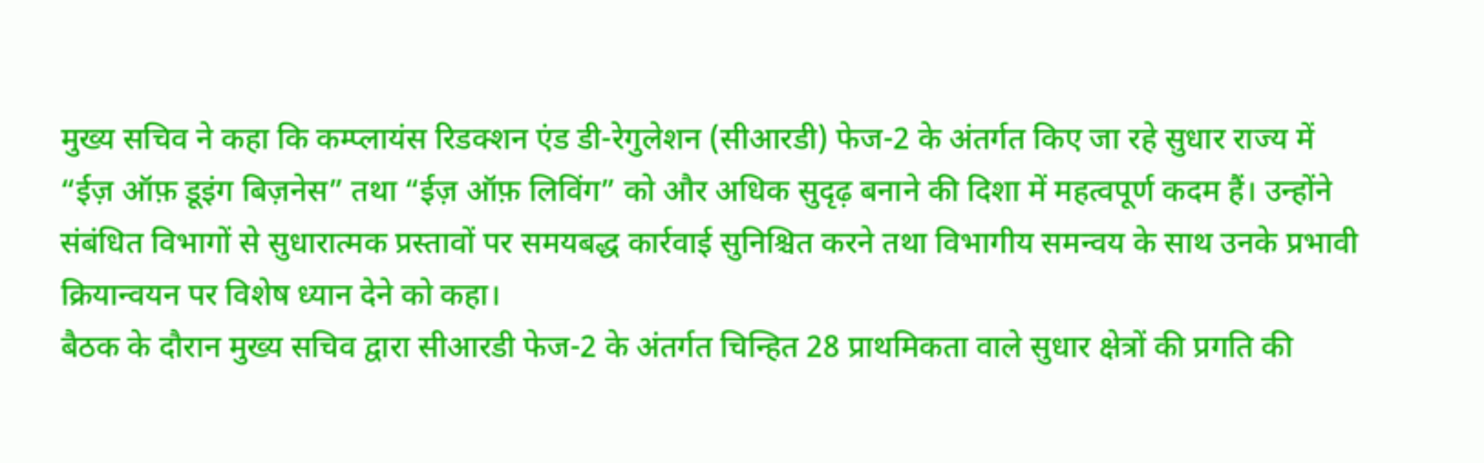मुख्य सचिव ने कहा कि कम्प्लायंस रिडक्शन एंड डी-रेगुलेशन (सीआरडी) फेज-2 के अंतर्गत किए जा रहे सुधार राज्य में “ईज़ ऑफ़ डूइंग बिज़नेस” तथा “ईज़ ऑफ़ लिविंग” को और अधिक सुदृढ़ बनाने की दिशा में महत्वपूर्ण कदम हैं। उन्होंने संबंधित विभागों से सुधारात्मक प्रस्तावों पर समयबद्ध कार्रवाई सुनिश्चित करने तथा विभागीय समन्वय के साथ उनके प्रभावी क्रियान्वयन पर विशेष ध्यान देने को कहा।
बैठक के दौरान मुख्य सचिव द्वारा सीआरडी फेज-2 के अंतर्गत चिन्हित 28 प्राथमिकता वाले सुधार क्षेत्रों की प्रगति की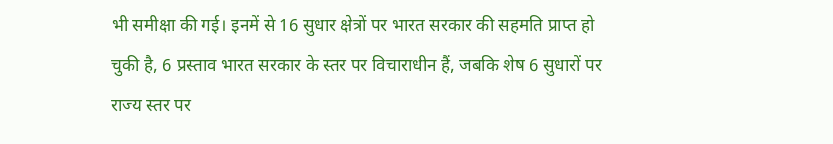भी समीक्षा की गई। इनमें से 16 सुधार क्षेत्रों पर भारत सरकार की सहमति प्राप्त हो चुकी है, 6 प्रस्ताव भारत सरकार के स्तर पर विचाराधीन हैं, जबकि शेष 6 सुधारों पर राज्य स्तर पर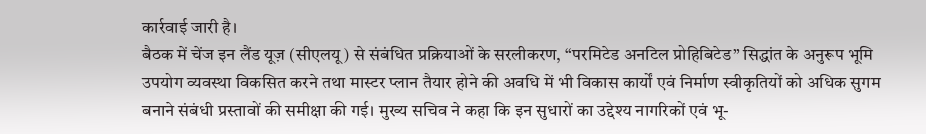कार्रवाई जारी है।
बैठक में चेंज इन लैंड यूज़ (सीएलयू) से संबंधित प्रक्रियाओं के सरलीकरण, “परमिटेड अनटिल प्रोहिबिटेड” सिद्धांत के अनुरूप भूमि उपयोग व्यवस्था विकसित करने तथा मास्टर प्लान तैयार होने की अवधि में भी विकास कार्यों एवं निर्माण स्वीकृतियों को अधिक सुगम बनाने संबंधी प्रस्तावों की समीक्षा की गई। मुख्य सचिव ने कहा कि इन सुधारों का उद्देश्य नागरिकों एवं भू-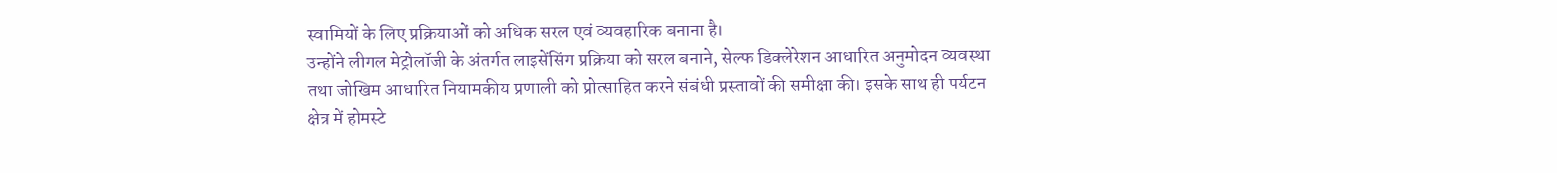स्वामियों के लिए प्रक्रियाओं को अधिक सरल एवं व्यवहारिक बनाना है।
उन्होंने लीगल मेट्रोलॉजी के अंतर्गत लाइसेंसिंग प्रक्रिया को सरल बनाने, सेल्फ डिक्लेरेशन आधारित अनुमोदन व्यवस्था तथा जोखिम आधारित नियामकीय प्रणाली को प्रोत्साहित करने संबंधी प्रस्तावों की समीक्षा की। इसके साथ ही पर्यटन क्षेत्र में होमस्टे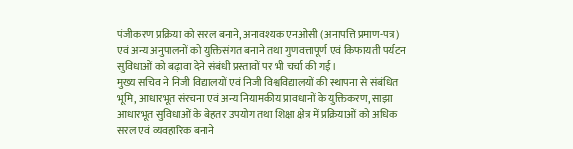पंजीकरण प्रक्रिया को सरल बनाने, अनावश्यक एनओसी (अनापत्ति प्रमाण-पत्र) एवं अन्य अनुपालनों को युक्तिसंगत बनाने तथा गुणवत्तापूर्ण एवं किफायती पर्यटन सुविधाओं को बढ़ावा देने संबंधी प्रस्तावों पर भी चर्चा की गई।
मुख्य सचिव ने निजी विद्यालयों एवं निजी विश्वविद्यालयों की स्थापना से संबंधित भूमि, आधारभूत संरचना एवं अन्य नियामकीय प्रावधानों के युक्तिकरण, साझा आधारभूत सुविधाओं के बेहतर उपयोग तथा शिक्षा क्षेत्र में प्रक्रियाओं को अधिक सरल एवं व्यवहारिक बनाने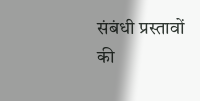संबंधी प्रस्तावों की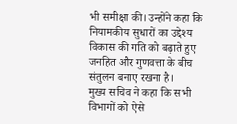भी समीक्षा की। उन्होंने कहा कि नियामकीय सुधारों का उद्देश्य विकास की गति को बढ़ाते हुए जनहित और गुणवत्ता के बीच संतुलन बनाए रखना है।
मुख्य सचिव ने कहा कि सभी विभागों को ऐसे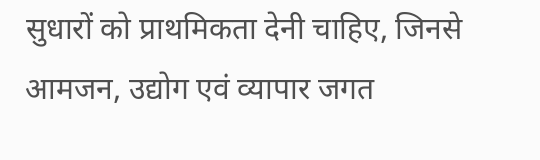सुधारों को प्राथमिकता देनी चाहिए, जिनसे आमजन, उद्योग एवं व्यापार जगत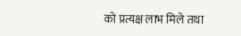को प्रत्यक्ष लाभ मिले तथा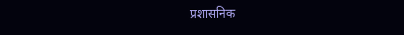प्रशासनिक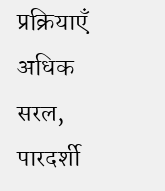प्रक्रियाएँ अधिक सरल, पारदर्शी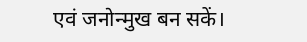एवं जनोन्मुख बन सकें।